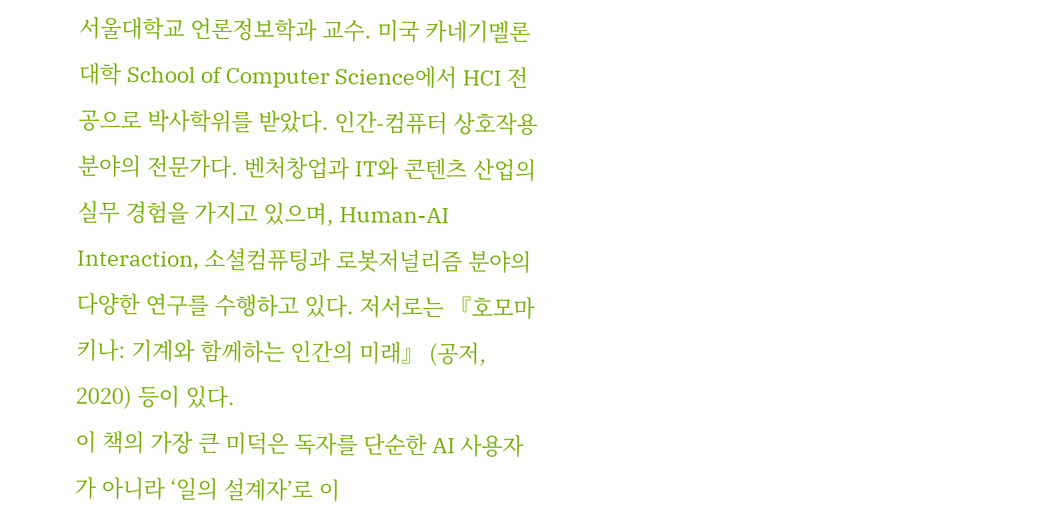서울대학교 언론정보학과 교수. 미국 카네기멜론대학 School of Computer Science에서 HCI 전공으로 박사학위를 받았다. 인간-컴퓨터 상호작용 분야의 전문가다. 벤처창업과 IT와 콘텐츠 산업의 실무 경험을 가지고 있으며, Human-AI Interaction, 소셜컴퓨팅과 로봇저널리즘 분야의 다양한 연구를 수행하고 있다. 저서로는 『호모마키나: 기계와 함께하는 인간의 미래』 (공저, 2020) 등이 있다.
이 책의 가장 큰 미덕은 독자를 단순한 AI 사용자가 아니라 ‘일의 설계자’로 이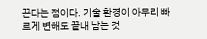끈다는 점이다. 기술 환경이 아무리 빠르게 변해도 끝내 남는 것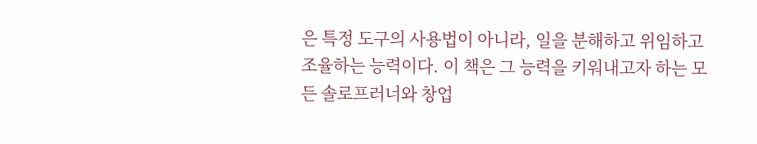은 특정 도구의 사용법이 아니라, 일을 분해하고 위임하고 조율하는 능력이다. 이 책은 그 능력을 키워내고자 하는 모든 솔로프러너와 창업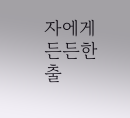자에게 든든한 출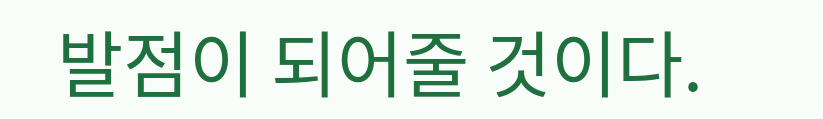발점이 되어줄 것이다.